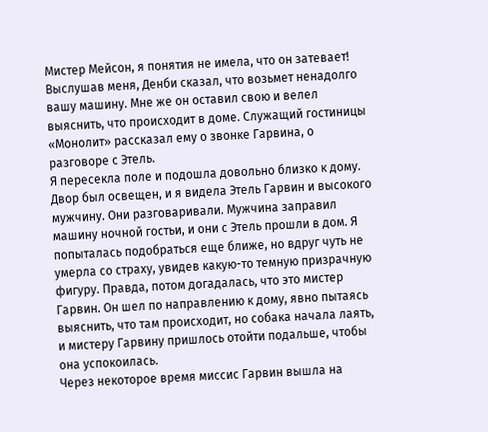Мистер Мейсон, я понятия не имела, что он затевает! Выслушав меня, Денби сказал, что возьмет ненадолго вашу машину. Мне же он оставил свою и велел выяснить, что происходит в доме. Служащий гостиницы «Монолит» рассказал ему о звонке Гарвина, о разговоре с Этель.
Я пересекла поле и подошла довольно близко к дому. Двор был освещен, и я видела Этель Гарвин и высокого мужчину. Они разговаривали. Мужчина заправил машину ночной гостьи, и они с Этель прошли в дом. Я попыталась подобраться еще ближе, но вдруг чуть не умерла со страху, увидев какую-то темную призрачную фигуру. Правда, потом догадалась, что это мистер Гарвин. Он шел по направлению к дому, явно пытаясь выяснить, что там происходит, но собака начала лаять, и мистеру Гарвину пришлось отойти подальше, чтобы она успокоилась.
Через некоторое время миссис Гарвин вышла на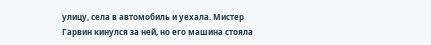улицу, села в автомобиль и уехала. Мистер Гарвин кинулся за ней, но его машина стояла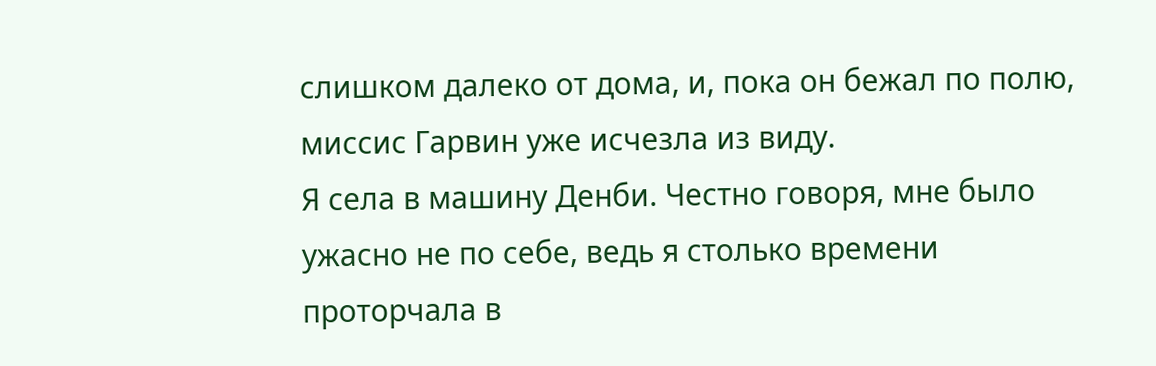слишком далеко от дома, и, пока он бежал по полю, миссис Гарвин уже исчезла из виду.
Я села в машину Денби. Честно говоря, мне было ужасно не по себе, ведь я столько времени проторчала в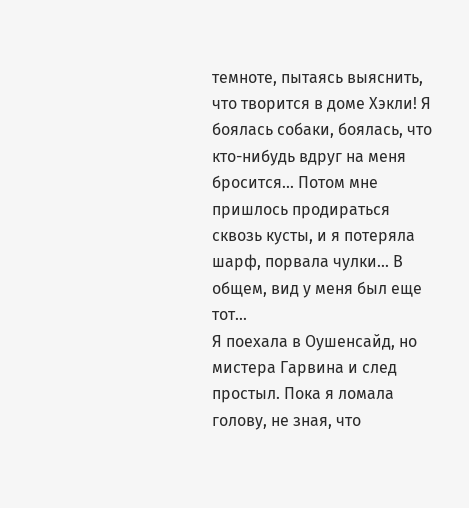темноте, пытаясь выяснить, что творится в доме Хэкли! Я боялась собаки, боялась, что кто-нибудь вдруг на меня бросится... Потом мне пришлось продираться сквозь кусты, и я потеряла шарф, порвала чулки... В общем, вид у меня был еще тот...
Я поехала в Оушенсайд, но мистера Гарвина и след простыл. Пока я ломала голову, не зная, что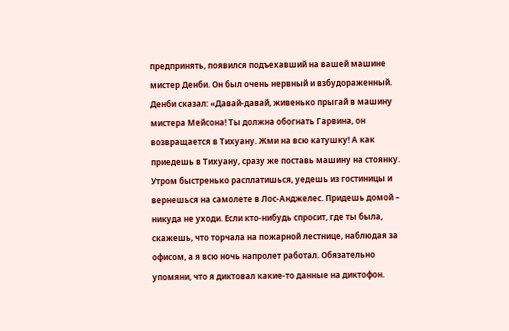предпринять, появился подъехавший на вашей машине мистер Денби. Он был очень нервный и взбудораженный. Денби сказал: «Давай-давай, живенько прыгай в машину мистера Мейсона! Ты должна обогнать Гарвина, он возвращается в Тихуану. Жми на всю катушку! А как приедешь в Тихуану, сразу же поставь машину на стоянку. Утром быстренько расплатишься, уедешь из гостиницы и вернешься на самолете в Лос-Анджелес. Придешь домой – никуда не уходи. Если кто-нибудь спросит, где ты была, скажешь, что торчала на пожарной лестнице, наблюдая за офисом, а я всю ночь напролет работал. Обязательно упомяни, что я диктовал какие-то данные на диктофон.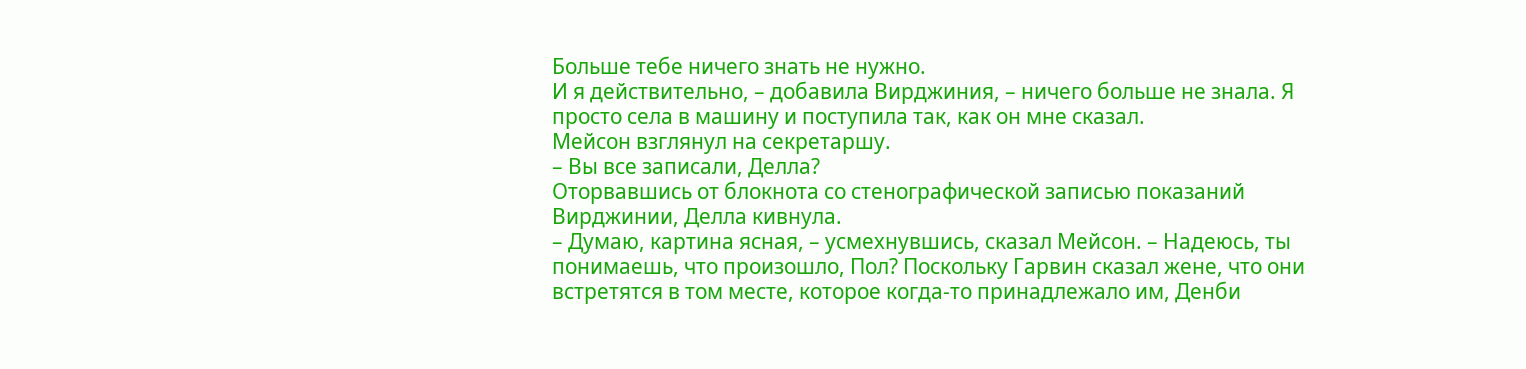Больше тебе ничего знать не нужно.
И я действительно, – добавила Вирджиния, – ничего больше не знала. Я просто села в машину и поступила так, как он мне сказал.
Мейсон взглянул на секретаршу.
– Вы все записали, Делла?
Оторвавшись от блокнота со стенографической записью показаний Вирджинии, Делла кивнула.
– Думаю, картина ясная, – усмехнувшись, сказал Мейсон. – Надеюсь, ты понимаешь, что произошло, Пол? Поскольку Гарвин сказал жене, что они встретятся в том месте, которое когда-то принадлежало им, Денби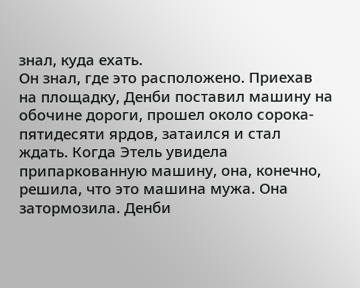знал, куда ехать.
Он знал, где это расположено. Приехав на площадку, Денби поставил машину на обочине дороги, прошел около сорока-пятидесяти ярдов, затаился и стал ждать. Когда Этель увидела припаркованную машину, она, конечно, решила, что это машина мужа. Она затормозила. Денби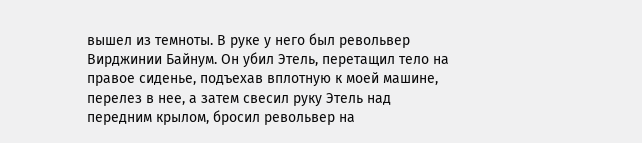вышел из темноты. В руке у него был револьвер Вирджинии Байнум. Он убил Этель, перетащил тело на правое сиденье, подъехав вплотную к моей машине, перелез в нее, а затем свесил руку Этель над передним крылом, бросил револьвер на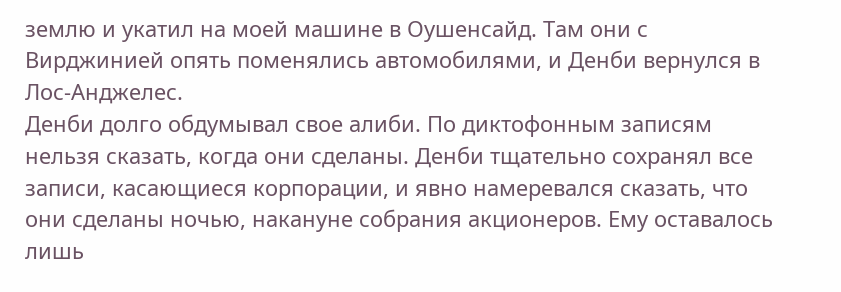землю и укатил на моей машине в Оушенсайд. Там они с Вирджинией опять поменялись автомобилями, и Денби вернулся в Лос-Анджелес.
Денби долго обдумывал свое алиби. По диктофонным записям нельзя сказать, когда они сделаны. Денби тщательно сохранял все записи, касающиеся корпорации, и явно намеревался сказать, что они сделаны ночью, накануне собрания акционеров. Ему оставалось лишь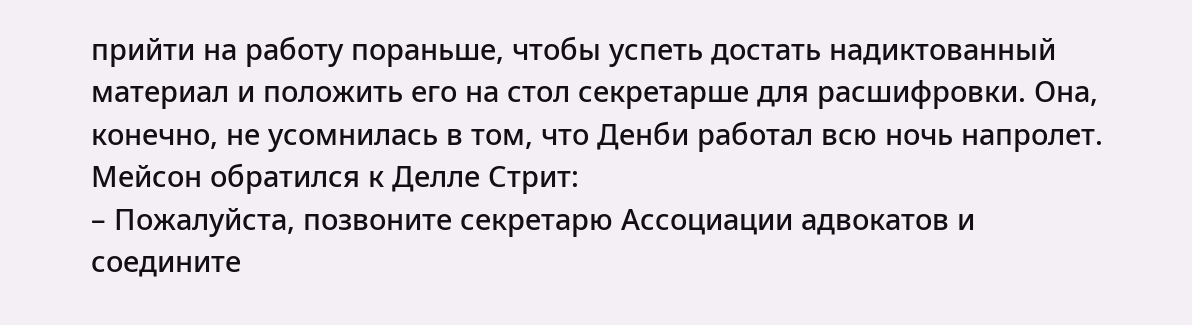прийти на работу пораньше, чтобы успеть достать надиктованный материал и положить его на стол секретарше для расшифровки. Она, конечно, не усомнилась в том, что Денби работал всю ночь напролет.
Мейсон обратился к Делле Стрит:
– Пожалуйста, позвоните секретарю Ассоциации адвокатов и соедините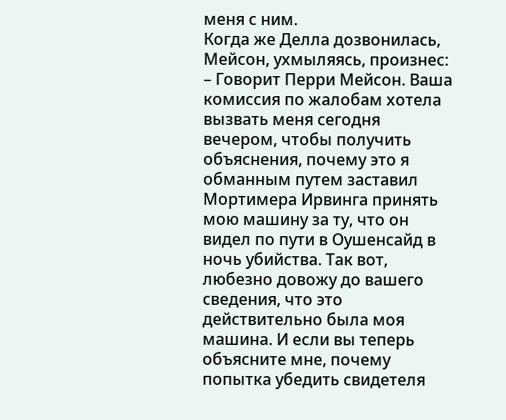меня с ним.
Когда же Делла дозвонилась, Мейсон, ухмыляясь, произнес:
– Говорит Перри Мейсон. Ваша комиссия по жалобам хотела вызвать меня сегодня вечером, чтобы получить объяснения, почему это я обманным путем заставил Мортимера Ирвинга принять мою машину за ту, что он видел по пути в Оушенсайд в ночь убийства. Так вот, любезно довожу до вашего сведения, что это действительно была моя машина. И если вы теперь объясните мне, почему попытка убедить свидетеля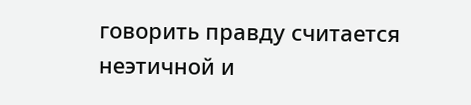говорить правду считается неэтичной и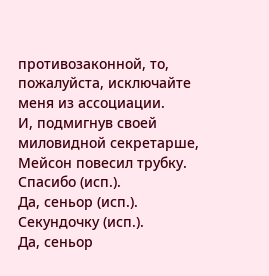противозаконной, то, пожалуйста, исключайте меня из ассоциации.
И, подмигнув своей миловидной секретарше, Мейсон повесил трубку.
Спасибо (исп.).
Да, сеньор (исп.).
Секундочку (исп.).
Да, сеньор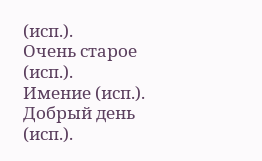(исп.).
Очень старое (исп.).
Имение (исп.).
Добрый день (исп.).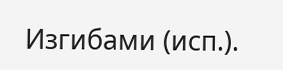Изгибами (исп.).